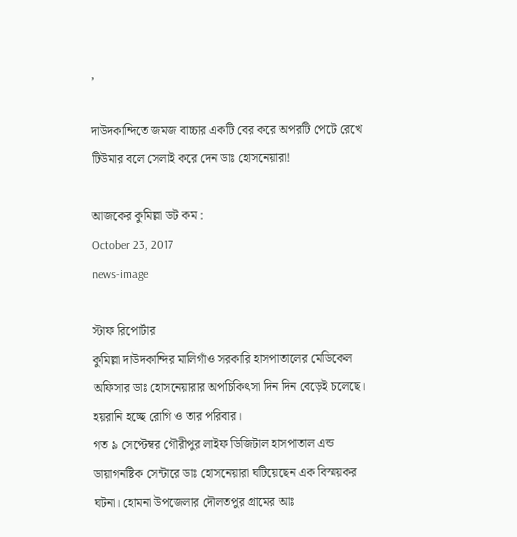,

দাউদকান্দিতে জমজ বাচ্চার একটি বের করে অপরটি পেটে রেখে টিউমার বলে সেলাই করে দেন ডাঃ হোসনেয়ারা!

আজকের কুমিল্লা ডট কম :
October 23, 2017
news-image

স্টাফ রিপোর্টার
কুমিল্লা দাউদকান্দির মালিগাঁও সরকারি হাসপাতালের মেডিকেল অফিসার ডাঃ হোসনেয়ারার অপচিকিৎসা দিন দিন বেড়েই চলেছে। হয়রানি হচ্ছে রোগি ও তার পরিবার।
গত ৯ সেপ্টেম্বর গৌরীপুর লাইফ ডিজিটাল হাসপাতাল এন্ড ডায়াগনষ্টিক সেন্টারে ডাঃ হোসনেয়ারা ঘটিয়েছেন এক বিস্ময়কর ঘটনা। হোমনা উপজেলার দৌলতপুর গ্রামের আঃ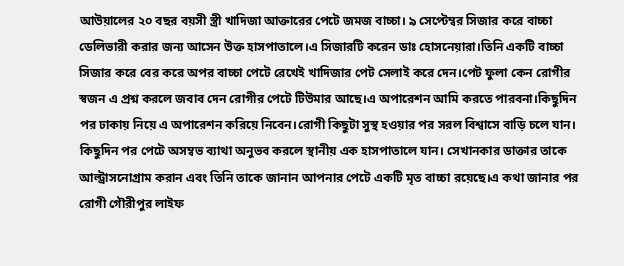আউয়ালের ২০ বছর বয়সী স্ত্রী খাদিজা আক্তারের পেটে জমজ বাচ্চা। ৯ সেপ্টেম্বর সিজার করে বাচ্চা ডেলিভারী করার জন্য আসেন উক্ত হাসপাতালে।এ সিজারটি করেন ডাঃ হোসনেয়ারা।তিনি একটি বাচ্চা সিজার করে বের করে অপর বাচ্চা পেটে রেখেই খাদিজার পেট সেলাই করে দেন।পেট ফুলা কেন রোগীর স্বজন এ প্রশ্ন করলে জবাব দেন রোগীর পেটে টিউমার আছে।এ অপারেশন আমি করতে পারবনা।কিছুদিন পর ঢাকায় নিয়ে এ অপারেশন করিয়ে নিবেন।রোগী কিছুটা সুস্থ হওয়ার পর সরল বিশ্বাসে বাড়ি চলে যান। কিছুদিন পর পেটে অসম্বভ ব্যাথা অনুভব করলে স্থানীয় এক হাসপাতালে যান। সেখানকার ডাক্তার তাকে আল্ট্রাসনোগ্রাম করান এবং তিনি তাকে জানান আপনার পেটে একটি মৃত বাচ্চা রয়েছে।এ কথা জানার পর রোগী গৌরীপুর লাইফ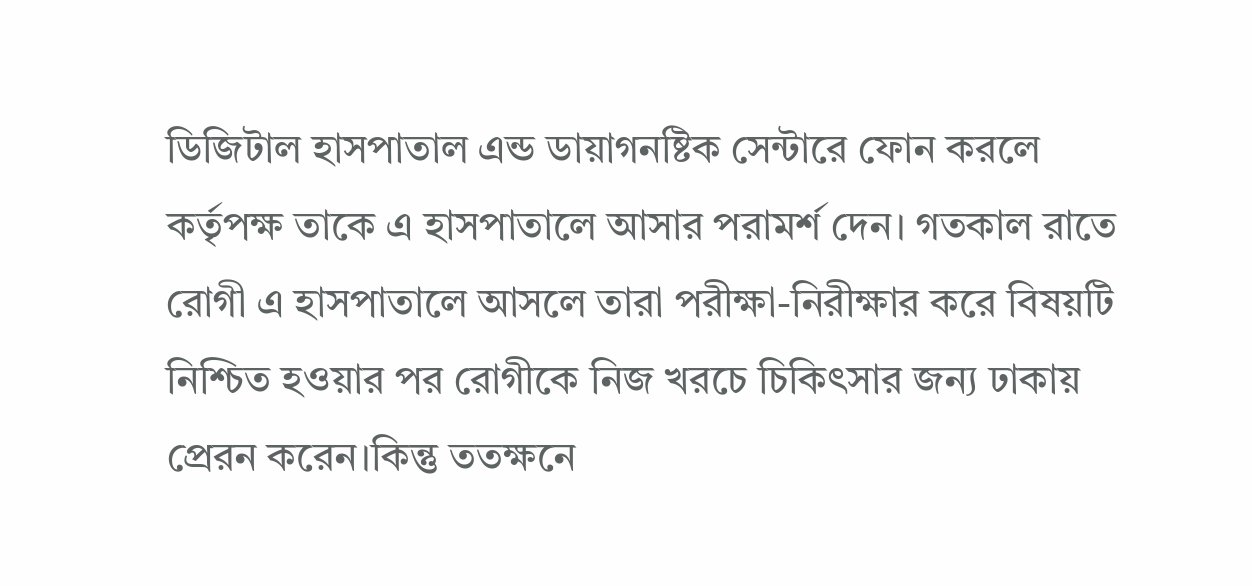ডিজিটাল হাসপাতাল এন্ড ডায়াগনষ্টিক সেন্টারে ফোন করলে কর্তৃপক্ষ তাকে এ হাসপাতালে আসার পরামর্শ দেন। গতকাল রাতে রোগী এ হাসপাতালে আসলে তারা পরীক্ষা-নিরীক্ষার করে বিষয়টি নিশ্চিত হওয়ার পর রোগীকে নিজ খরচে চিকিৎসার জন্য ঢাকায় প্রেরন করেন।কিন্তু ততক্ষনে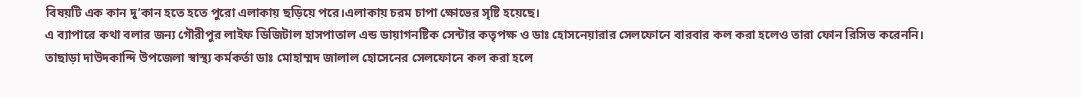বিষয়টি এক কান দু’কান হতে হতে পুরো এলাকায় ছড়িয়ে পরে।এলাকায় চরম চাপা ক্ষোভের সৃষ্টি হয়েছে।
এ ব্যাপারে কথা বলার জন্য গৌরীপুর লাইফ ডিজিটাল হাসপাতাল এন্ড ডায়াগনষ্টিক সেন্টার কতৃপক্ষ ও ডাঃ হোসনেয়ারার সেলফোনে বারবার কল করা হলেও তারা ফোন রিসিভ করেননি।
তাছাড়া দাউদকান্দি উপজেলা স্বাস্থ্য কর্মকর্তা ডাঃ মোহাম্মদ জালাল হোসেনের সেলফোনে কল করা হলে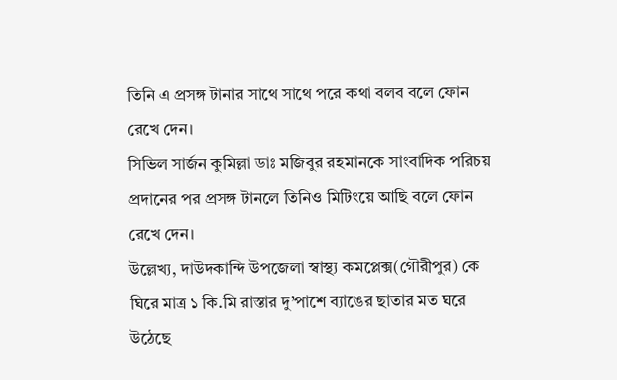তিনি এ প্রসঙ্গ টানার সাথে সাথে পরে কথা বলব বলে ফোন রেখে দেন।
সিভিল সার্জন কুমিল্লা ডাঃ মজিবুর রহমানকে সাংবাদিক পরিচয় প্রদানের পর প্রসঙ্গ টানলে তিনিও মিটিংয়ে আছি বলে ফোন রেখে দেন।
উল্লেখ্য, দাউদকান্দি উপজেলা স্বাস্থ্য কমপ্লেক্স(গৌরীপুর) কে ঘিরে মাত্র ১ কি.মি রাস্তার দু’পাশে ব্যাঙের ছাতার মত ঘরে উঠেছে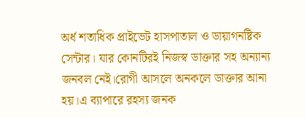অর্ধ শতাধিক প্রাইভেট হাসপাতাল ও ডায়াগনষ্টিক সেন্টার। যার কোনটিরই নিজস্ব ডাক্তার সহ অন্যান্য জনবল নেই।রোগী আসলে অনকলে ডাক্তার আনা হয়।এ ব্যাপারে রহস্য জনক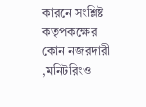কারনে সংশ্লিষ্ট কতৃপকক্ষের কোন নজরদারী ,মনিটরিংও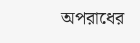অপরাধের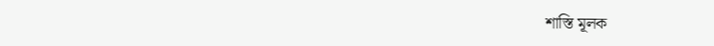শাস্তি মূলক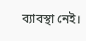ব্যাবস্থা নেই।